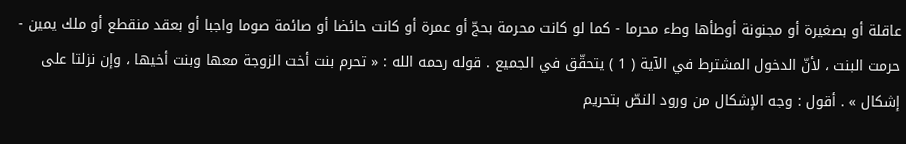عاقلة أو بصغيرة أو مجنونة أوطأها وطء محرما - كما لو كانت محرمة بحجّ أو عمرة أو كانت حائضا أو صائمة صوما واجبا أو بعقد منقطع أو ملك يمين - حرمت البنت ، لأنّ الدخول المشترط في الآية ( 1 ) يتحقّق في الجميع . قوله رحمه الله : « تحرم بنت أخت الزوجة معها وبنت أخيها ، وإن نزلتا على إشكال » . أقول : وجه الإشكال من ورود النصّ بتحريم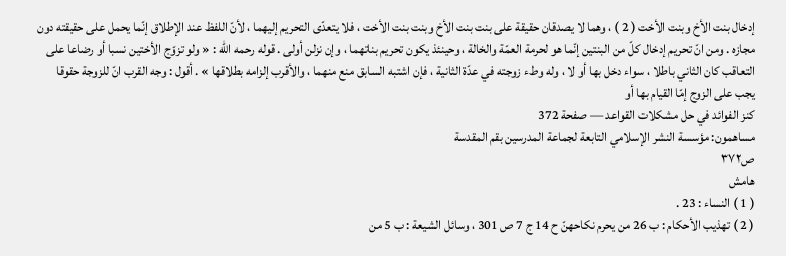إدخال بنت الأخ وبنت الأخت ( 2 ) ، وهما لا يصدقان حقيقة على بنت بنت الأخ وبنت بنت الأخت ، فلا يتعدّى التحريم إليهما ، لأنّ اللفظ عند الإطلاق إنّما يحمل على حقيقته دون مجازه . ومن انّ تحريم إدخال كلّ من البنتين إنّما هو لحرمة العمّة والخالة ، وحينئذ يكون تحريم بناتهما ، وإن نزلن أولى . قوله رحمه الله : « ولو تزوّج الأختين نسبا أو رضاعا على التعاقب كان الثاني باطلا ، سواء دخل بها أو لا ، وله وطء زوجته في عدّة الثانية ، فإن اشتبه السابق منع منهما ، والأقرب إلزامه بطلاقها » . أقول : وجه القرب انّ للزوجة حقوقا يجب على الزوج إمّا القيام بها أو
كنز الفوائد في حل مشكلات القواعد — صفحة 372
مساهمون: مؤسسة النشر الإسلامي التابعة لجماعة المدرسين بقم المقدسة
ص٣٧٢
هامش
( 1 ) النساء : 23 .
( 2 ) تهذيب الأحكام : ب 26 من يحرم نكاحهنّ ح 14 ج 7 ص 301 ، وسائل الشيعة : ب 5 من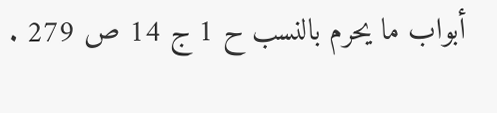أبواب ما يحرم بالنسب ح 1 ج 14 ص 279 .